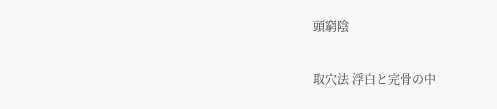頭窮陰

取穴法 浮白と完骨の中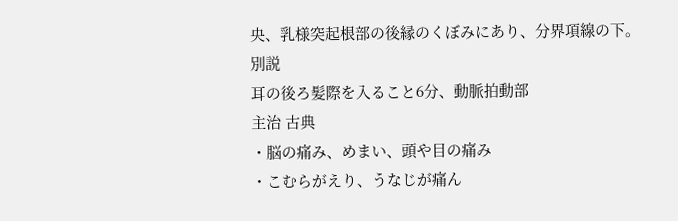央、乳様突起根部の後縁のくぼみにあり、分界項線の下。
別説
耳の後ろ髪際を入ること6分、動脈拍動部
主治 古典
・脳の痛み、めまい、頭や目の痛み
・こむらがえり、うなじが痛ん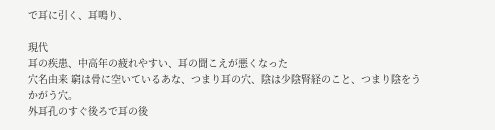で耳に引く、耳鳴り、

現代
耳の疾患、中高年の疲れやすい、耳の聞こえが悪くなった
穴名由来 窮は骨に空いているあな、つまり耳の穴、陰は少陰腎経のこと、つまり陰をうかがう穴。
外耳孔のすぐ後ろで耳の後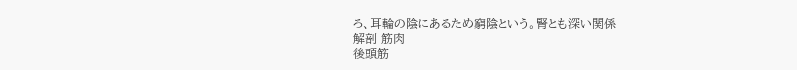ろ、耳輪の陰にあるため窮陰という。腎とも深い関係
解剖 筋肉
後頭筋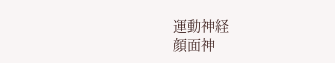運動神経
顔面神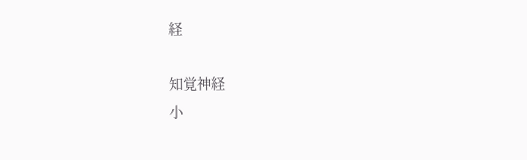経

知覚神経
小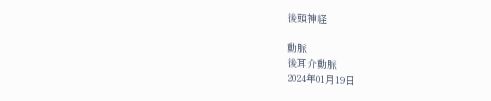後頭神経

動脈
後耳介動脈
2024年01月19日